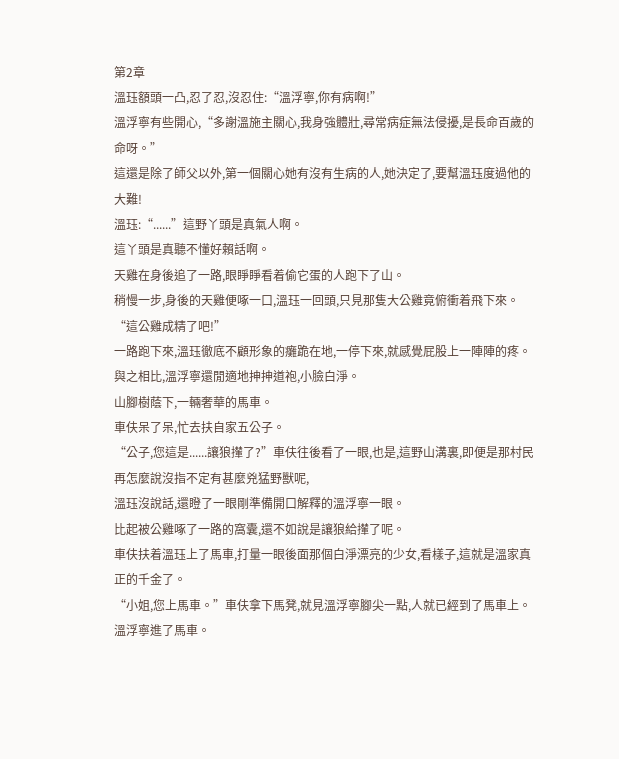第2章
溫珏額頭一凸,忍了忍,沒忍住:“溫浮寧,你有病啊!”
溫浮寧有些開心,“多謝溫施主關心,我身強體壯,尋常病症無法侵擾,是長命百歲的命呀。”
這還是除了師父以外,第一個關心她有沒有生病的人,她決定了,要幫溫珏度過他的大難!
溫珏:“......”這野丫頭是真氣人啊。
這丫頭是真聽不懂好賴話啊。
天雞在身後追了一路,眼睜睜看着偷它蛋的人跑下了山。
稍慢一步,身後的天雞便啄一口,溫珏一回頭,只見那隻大公雞竟俯衝着飛下來。
“這公雞成精了吧!”
一路跑下來,溫珏徹底不顧形象的癱跪在地,一停下來,就感覺屁股上一陣陣的疼。
與之相比,溫浮寧還閒適地抻抻道袍,小臉白淨。
山腳樹蔭下,一輛奢華的馬車。
車伕呆了呆,忙去扶自家五公子。
“公子,您這是......讓狼攆了?”車伕往後看了一眼,也是,這野山溝裏,即便是那村民再怎麼說沒指不定有甚麼兇猛野獸呢,
溫珏沒說話,還瞪了一眼剛準備開口解釋的溫浮寧一眼。
比起被公雞啄了一路的窩囊,還不如說是讓狼給攆了呢。
車伕扶着溫珏上了馬車,打量一眼後面那個白淨漂亮的少女,看樣子,這就是溫家真正的千金了。
“小姐,您上馬車。”車伕拿下馬凳,就見溫浮寧腳尖一點,人就已經到了馬車上。
溫浮寧進了馬車。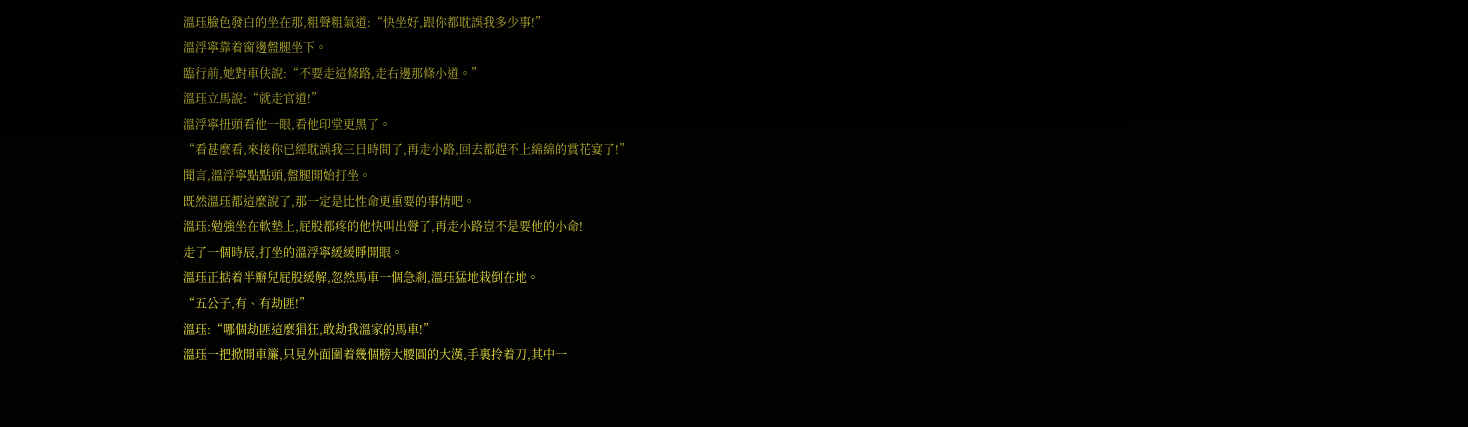溫珏臉色發白的坐在那,粗聲粗氣道:“快坐好,跟你都耽誤我多少事!”
溫浮寧靠着窗邊盤腿坐下。
臨行前,她對車伕說:“不要走這條路,走右邊那條小道。”
溫珏立馬說:“就走官道!”
溫浮寧扭頭看他一眼,看他印堂更黑了。
“看甚麼看,來接你已經耽誤我三日時間了,再走小路,回去都趕不上綿綿的賞花宴了!”
聞言,溫浮寧點點頭,盤腿開始打坐。
既然溫珏都這麼說了,那一定是比性命更重要的事情吧。
溫珏:勉強坐在軟墊上,屁股都疼的他快叫出聲了,再走小路豈不是要他的小命!
走了一個時辰,打坐的溫浮寧緩緩睜開眼。
溫珏正掂着半瓣兒屁股緩解,忽然馬車一個急剎,溫珏猛地栽倒在地。
“五公子,有、有劫匪!”
溫珏:“哪個劫匪這麼猖狂,敢劫我溫家的馬車!”
溫珏一把掀開車簾,只見外面圍着幾個膀大腰圓的大漢,手裏拎着刀,其中一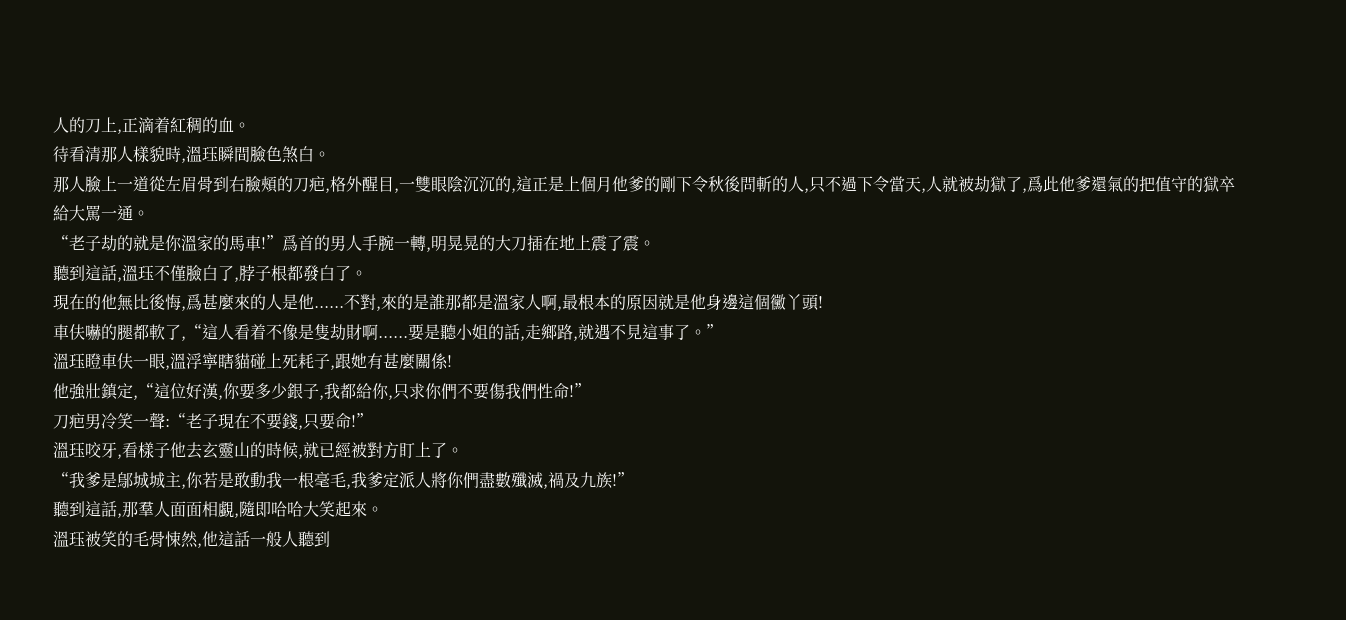人的刀上,正滴着紅稠的血。
待看清那人樣貌時,溫珏瞬間臉色煞白。
那人臉上一道從左眉骨到右臉頰的刀疤,格外醒目,一雙眼陰沉沉的,這正是上個月他爹的剛下令秋後問斬的人,只不過下令當天,人就被劫獄了,爲此他爹還氣的把值守的獄卒給大罵一通。
“老子劫的就是你溫家的馬車!”爲首的男人手腕一轉,明晃晃的大刀插在地上震了震。
聽到這話,溫珏不僅臉白了,脖子根都發白了。
現在的他無比後悔,爲甚麼來的人是他......不對,來的是誰那都是溫家人啊,最根本的原因就是他身邊這個黴丫頭!
車伕嚇的腿都軟了,“這人看着不像是隻劫財啊......要是聽小姐的話,走鄉路,就遇不見這事了。”
溫珏瞪車伕一眼,溫浮寧瞎貓碰上死耗子,跟她有甚麼關係!
他強壯鎮定,“這位好漢,你要多少銀子,我都給你,只求你們不要傷我們性命!”
刀疤男冷笑一聲:“老子現在不要錢,只要命!”
溫珏咬牙,看樣子他去玄靈山的時候,就已經被對方盯上了。
“我爹是鄔城城主,你若是敢動我一根毫毛,我爹定派人將你們盡數殲滅,禍及九族!”
聽到這話,那羣人面面相覷,隨即哈哈大笑起來。
溫珏被笑的毛骨悚然,他這話一般人聽到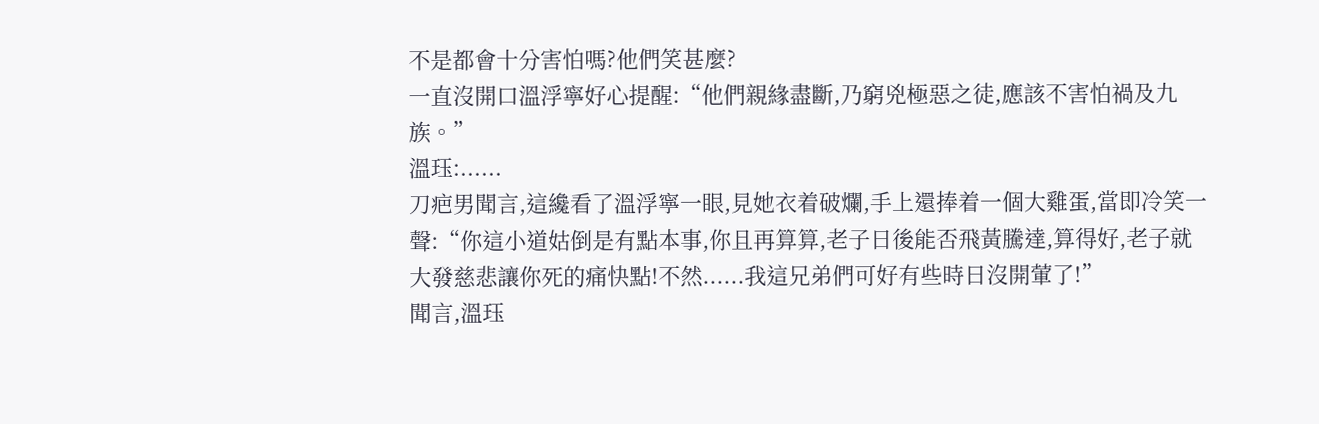不是都會十分害怕嗎?他們笑甚麼?
一直沒開口溫浮寧好心提醒:“他們親緣盡斷,乃窮兇極惡之徒,應該不害怕禍及九族。”
溫珏:......
刀疤男聞言,這纔看了溫浮寧一眼,見她衣着破爛,手上還捧着一個大雞蛋,當即冷笑一聲:“你這小道姑倒是有點本事,你且再算算,老子日後能否飛黃騰達,算得好,老子就大發慈悲讓你死的痛快點!不然......我這兄弟們可好有些時日沒開葷了!”
聞言,溫珏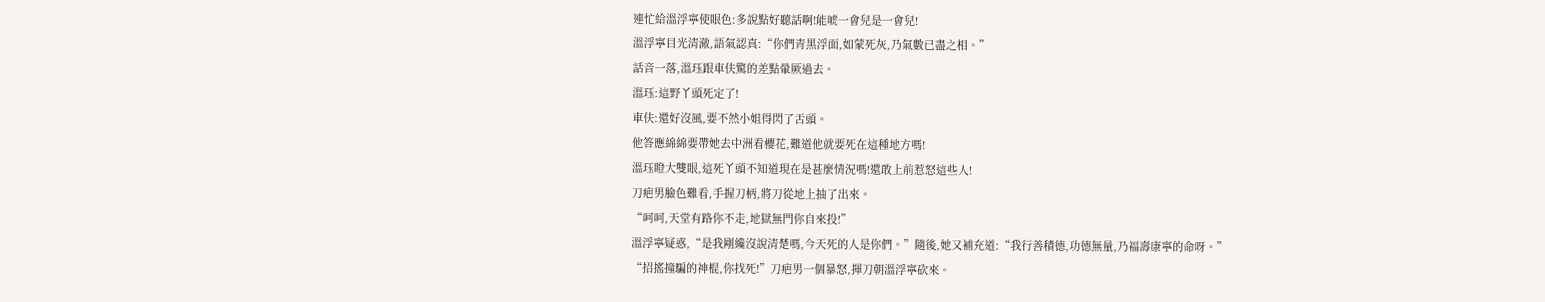連忙給溫浮寧使眼色:多說點好聽話啊!能唬一會兒是一會兒!
溫浮寧目光清澈,語氣認真:“你們青黑浮面,如蒙死灰,乃氣數已盡之相。”
話音一落,溫珏跟車伕驚的差點暈厥過去。
溫珏:這野丫頭死定了!
車伕:還好沒風,要不然小姐得閃了舌頭。
他答應綿綿要帶她去中洲看櫻花,難道他就要死在這種地方嗎!
溫珏瞪大雙眼,這死丫頭不知道現在是甚麼情況嗎!還敢上前惹怒這些人!
刀疤男臉色難看,手握刀柄,將刀從地上抽了出來。
“呵呵,天堂有路你不走,地獄無門你自來投!”
溫浮寧疑惑,“是我剛纔沒說清楚嗎,今天死的人是你們。”隨後,她又補充道:“我行善積德,功德無量,乃福壽康寧的命呀。”
“招搖撞騙的神棍,你找死!”刀疤男一個暴怒,揮刀朝溫浮寧砍來。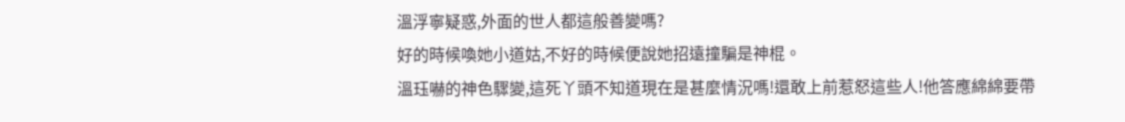溫浮寧疑惑,外面的世人都這般善變嗎?
好的時候喚她小道姑,不好的時候便說她招遠撞騙是神棍。
溫珏嚇的神色驟變,這死丫頭不知道現在是甚麼情況嗎!還敢上前惹怒這些人!他答應綿綿要帶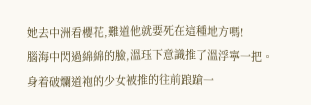她去中洲看櫻花,難道他就要死在這種地方嗎!
腦海中閃過綿綿的臉,溫珏下意識推了溫浮寧一把。
身着破爛道袍的少女被推的往前踉蹌一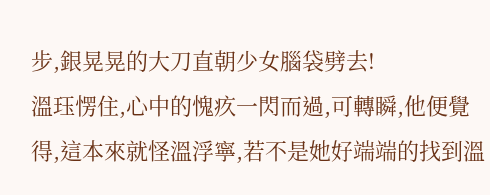步,銀晃晃的大刀直朝少女腦袋劈去!
溫珏愣住,心中的愧疚一閃而過,可轉瞬,他便覺得,這本來就怪溫浮寧,若不是她好端端的找到溫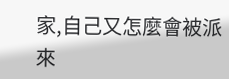家,自己又怎麼會被派來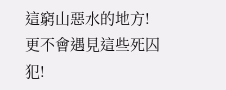這窮山惡水的地方!
更不會遇見這些死囚犯!